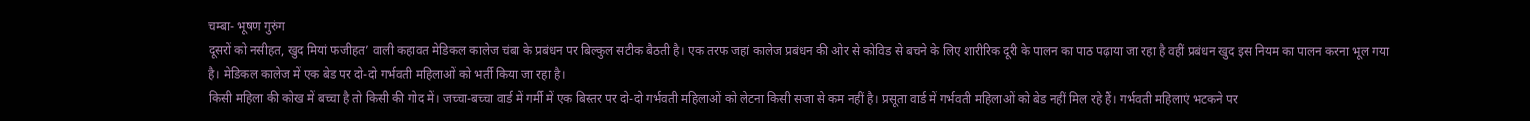चम्बा- भूषण गुरुंग
दूसरों को नसीहत, खुद मियां फजीहत’ वाली कहावत मेडिकल कालेज चंबा के प्रबंधन पर बिल्कुल सटीक बैठती है। एक तरफ जहां कालेज प्रबंधन की ओर से कोविड से बचने के लिए शारीरिक दूरी के पालन का पाठ पढ़ाया जा रहा है वहीं प्रबंधन खुद इस नियम का पालन करना भूल गया है। मेडिकल कालेज में एक बेड पर दो-दो गर्भवती महिलाओं को भर्ती किया जा रहा है।
किसी महिला की कोख में बच्चा है तो किसी की गोद में। जच्चा-बच्चा वार्ड में गर्मी में एक बिस्तर पर दो-दो गर्भवती महिलाओं को लेटना किसी सजा से कम नहीं है। प्रसूता वार्ड में गर्भवती महिलाओं को बेड नहीं मिल रहे हैं। गर्भवती महिलाएं भटकने पर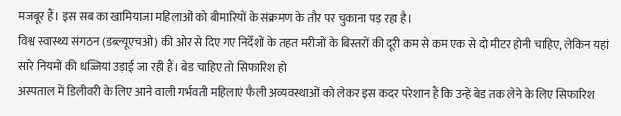मजबूर हैं। इस सब का खामियाजा महिलाओं को बीमारियों के संक्रमण के तौर पर चुकाना पड़ रहा है।
विश्व स्वास्थ्य संगठन (डब्ल्यूएचओ) की ओर से दिए गए निर्देशों के तहत मरीजों के बिस्तरों की दूरी कम से कम एक से दो मीटर होनी चाहिए, लेकिन यहां सारे नियमों की धज्जियां उड़ाई जा रही हैं। बेड चाहिए तो सिफारिश हो
अस्पताल में डिलीवरी के लिए आने वाली गर्भवती महिलाएं फैली अव्यवस्थाओं को लेकर इस कदर परेशान हैं कि उन्हें बेड तक लेने के लिए सिफारिश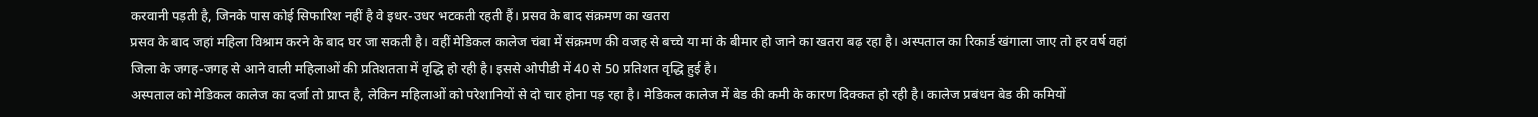करवानी पड़ती है, जिनके पास कोई सिफारिश नहीं है वे इधर-उधर भटकती रहती हैं। प्रसव के बाद संक्रमण का खतरा
प्रसव के बाद जहां महिला विश्राम करने के बाद घर जा सकती है। वहीं मेडिकल कालेज चंबा में संक्रमण की वजह से बच्चे या मां के बीमार हो जाने का खतरा बढ़ रहा है। अस्पताल का रिकार्ड खंगाला जाए तो हर वर्ष वहां जिला के जगह-जगह से आने वाली महिलाओं की प्रतिशतता में वृद्धि हो रही है। इससे ओपीडी में 40 से 50 प्रतिशत वृद्धि हुई है।
अस्पताल को मेडिकल कालेज का दर्जा तो प्राप्त है, लेकिन महिलाओं को परेशानियों से दो चार होना पड़ रहा है। मेडिकल कालेज में बेड की कमी के कारण दिक्कत हो रही है। कालेज प्रबंधन बेड की कमियों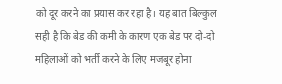को दूर करने का प्रयास कर रहा है। यह बात बिल्कुल सही है कि बेड की कमी के कारण एक बेड पर दो-दो महिलाओं को भर्ती करने के लिए मजबूर होना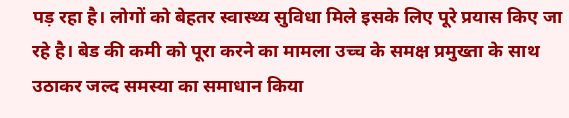पड़ रहा है। लोगों को बेहतर स्वास्थ्य सुविधा मिले इसके लिए पूरे प्रयास किए जा रहे है। बेड की कमी को पूरा करने का मामला उच्च के समक्ष प्रमुख्ता के साथ उठाकर जल्द समस्या का समाधान किया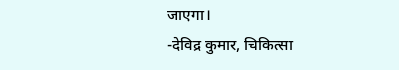जाएगा।
-देविद्र कुमार, चिकित्सा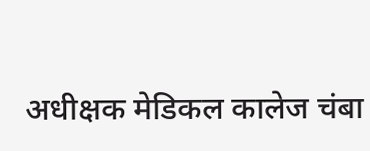अधीक्षक मेडिकल कालेज चंबा